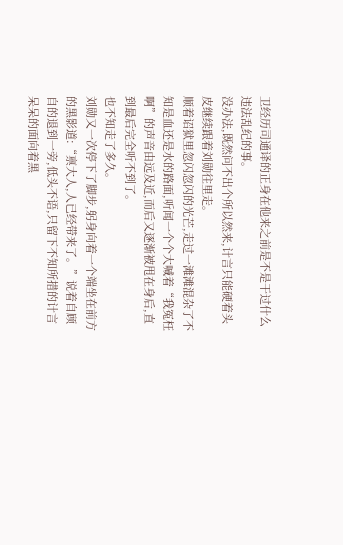卫经历司通译的正身在他来之前是不是干过什么违法乱纪的事。
没办法,既然问不出个所以然来,计言只能硬着头皮继续跟着刘勋往里走。
顺着诏狱里忽闪忽闪的光芒,走过一滩滩混杂了不知是血还是水的路面,听闻一个个大喊着“我冤枉啊”的声音由远及近,而后又逐渐被甩在身后,直到最后完全听不到了。
也不知走了多久。
刘勋又一次停下了脚步,躬身向着一个端坐在前方的黑影道:“禀大人,人已经带来了。”说着自顾自的退到一旁,低头不语,只留下不知所措的计言呆呆的面向着黑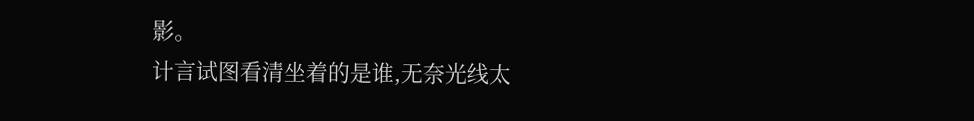影。
计言试图看清坐着的是谁,无奈光线太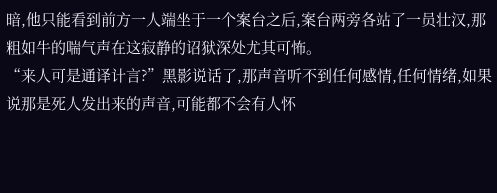暗,他只能看到前方一人端坐于一个案台之后,案台两旁各站了一员壮汉,那粗如牛的喘气声在这寂静的诏狱深处尤其可怖。
“来人可是通译计言?”黑影说话了,那声音听不到任何感情,任何情绪,如果说那是死人发出来的声音,可能都不会有人怀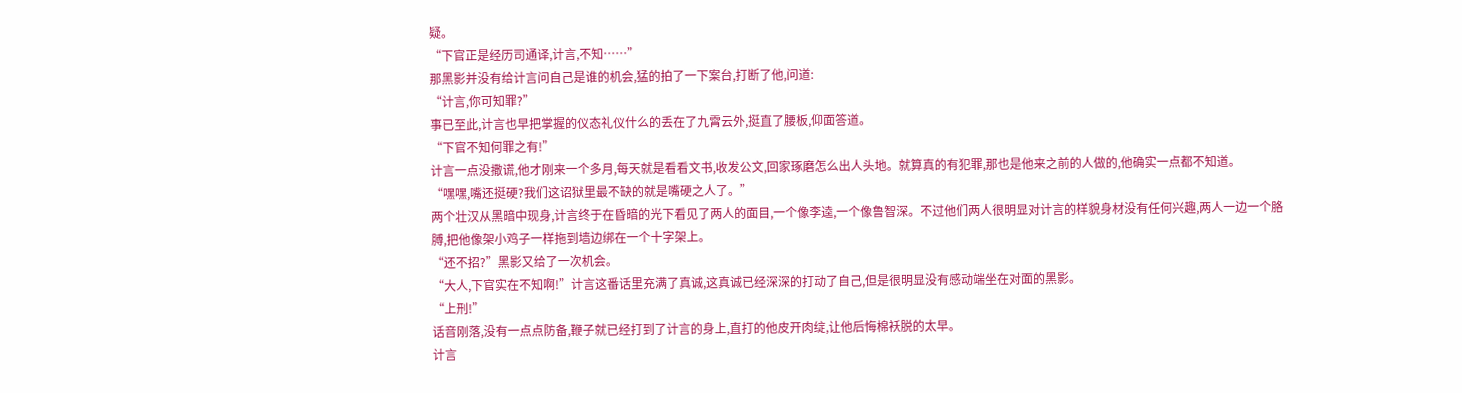疑。
“下官正是经历司通译,计言,不知……”
那黑影并没有给计言问自己是谁的机会,猛的拍了一下案台,打断了他,问道:
“计言,你可知罪?”
事已至此,计言也早把掌握的仪态礼仪什么的丢在了九霄云外,挺直了腰板,仰面答道。
“下官不知何罪之有!”
计言一点没撒谎,他才刚来一个多月,每天就是看看文书,收发公文,回家琢磨怎么出人头地。就算真的有犯罪,那也是他来之前的人做的,他确实一点都不知道。
“嘿嘿,嘴还挺硬?我们这诏狱里最不缺的就是嘴硬之人了。”
两个壮汉从黑暗中现身,计言终于在昏暗的光下看见了两人的面目,一个像李逵,一个像鲁智深。不过他们两人很明显对计言的样貌身材没有任何兴趣,两人一边一个胳膊,把他像架小鸡子一样拖到墙边绑在一个十字架上。
“还不招?”黑影又给了一次机会。
“大人,下官实在不知啊!”计言这番话里充满了真诚,这真诚已经深深的打动了自己,但是很明显没有感动端坐在对面的黑影。
“上刑!”
话音刚落,没有一点点防备,鞭子就已经打到了计言的身上,直打的他皮开肉绽,让他后悔棉袄脱的太早。
计言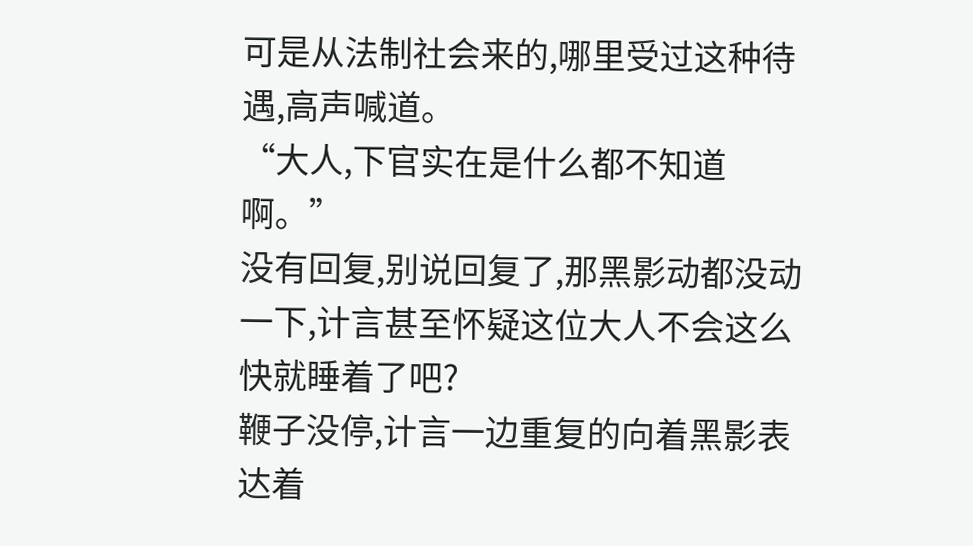可是从法制社会来的,哪里受过这种待遇,高声喊道。
“大人,下官实在是什么都不知道啊。”
没有回复,别说回复了,那黑影动都没动一下,计言甚至怀疑这位大人不会这么快就睡着了吧?
鞭子没停,计言一边重复的向着黑影表达着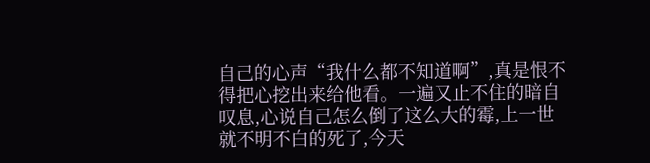自己的心声“我什么都不知道啊”,真是恨不得把心挖出来给他看。一遍又止不住的暗自叹息,心说自己怎么倒了这么大的霉,上一世就不明不白的死了,今天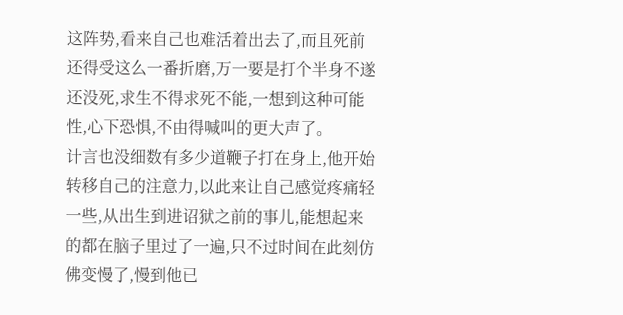这阵势,看来自己也难活着出去了,而且死前还得受这么一番折磨,万一要是打个半身不遂还没死,求生不得求死不能,一想到这种可能性,心下恐惧,不由得喊叫的更大声了。
计言也没细数有多少道鞭子打在身上,他开始转移自己的注意力,以此来让自己感觉疼痛轻一些,从出生到进诏狱之前的事儿,能想起来的都在脑子里过了一遍,只不过时间在此刻仿佛变慢了,慢到他已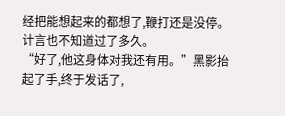经把能想起来的都想了,鞭打还是没停。
计言也不知道过了多久。
“好了,他这身体对我还有用。”黑影抬起了手,终于发话了,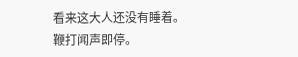看来这大人还没有睡着。
鞭打闻声即停。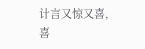计言又惊又喜,喜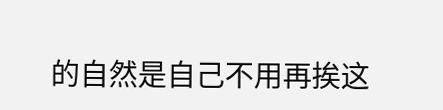的自然是自己不用再挨这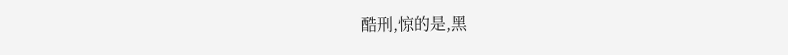酷刑,惊的是,黑